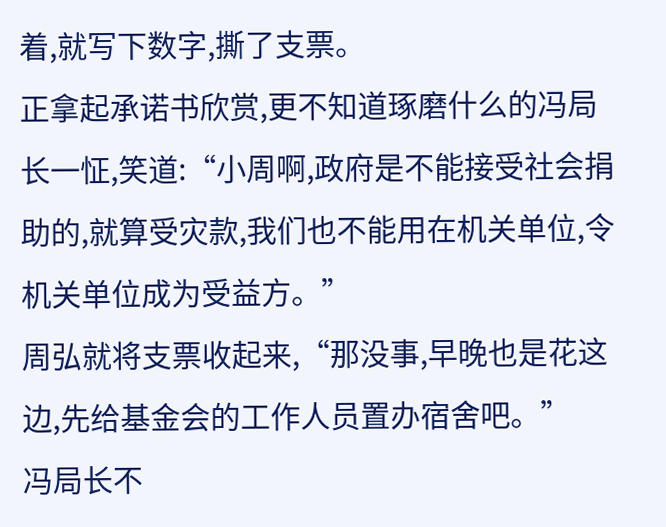着,就写下数字,撕了支票。
正拿起承诺书欣赏,更不知道琢磨什么的冯局长一怔,笑道:“小周啊,政府是不能接受社会捐助的,就算受灾款,我们也不能用在机关单位,令机关单位成为受益方。”
周弘就将支票收起来,“那没事,早晚也是花这边,先给基金会的工作人员置办宿舍吧。”
冯局长不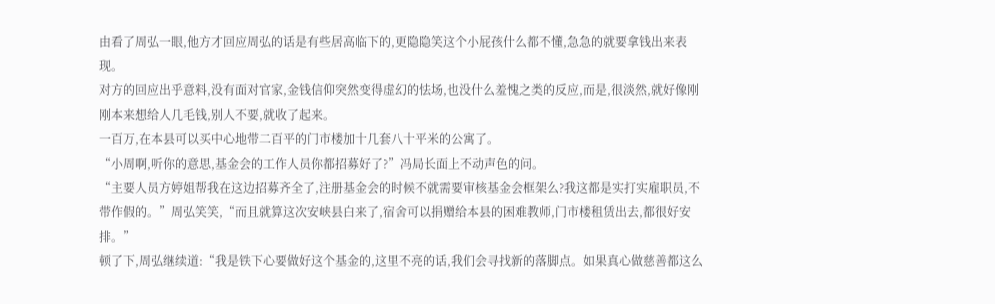由看了周弘一眼,他方才回应周弘的话是有些居高临下的,更隐隐笑这个小屁孩什么都不懂,急急的就要拿钱出来表现。
对方的回应出乎意料,没有面对官家,金钱信仰突然变得虚幻的怯场,也没什么羞愧之类的反应,而是,很淡然,就好像刚刚本来想给人几毛钱,别人不要,就收了起来。
一百万,在本县可以买中心地带二百平的门市楼加十几套八十平米的公寓了。
“小周啊,听你的意思,基金会的工作人员你都招募好了?”冯局长面上不动声色的问。
“主要人员方婷姐帮我在这边招募齐全了,注册基金会的时候不就需要审核基金会框架么?我这都是实打实雇职员,不带作假的。”周弘笑笑,“而且就算这次安峡县白来了,宿舍可以捐赠给本县的困难教师,门市楼租赁出去,都很好安排。”
顿了下,周弘继续道:“我是铁下心要做好这个基金的,这里不亮的话,我们会寻找新的落脚点。如果真心做慈善都这么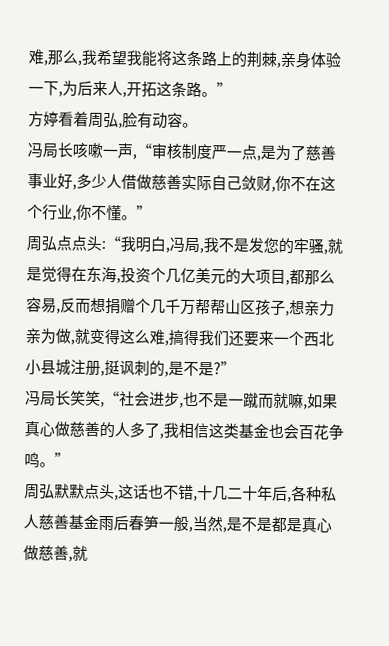难,那么,我希望我能将这条路上的荆棘,亲身体验一下,为后来人,开拓这条路。”
方婷看着周弘,脸有动容。
冯局长咳嗽一声,“审核制度严一点,是为了慈善事业好,多少人借做慈善实际自己敛财,你不在这个行业,你不懂。”
周弘点点头:“我明白,冯局,我不是发您的牢骚,就是觉得在东海,投资个几亿美元的大项目,都那么容易,反而想捐赠个几千万帮帮山区孩子,想亲力亲为做,就变得这么难,搞得我们还要来一个西北小县城注册,挺讽刺的,是不是?”
冯局长笑笑,“社会进步,也不是一蹴而就嘛,如果真心做慈善的人多了,我相信这类基金也会百花争鸣。”
周弘默默点头,这话也不错,十几二十年后,各种私人慈善基金雨后春笋一般,当然,是不是都是真心做慈善,就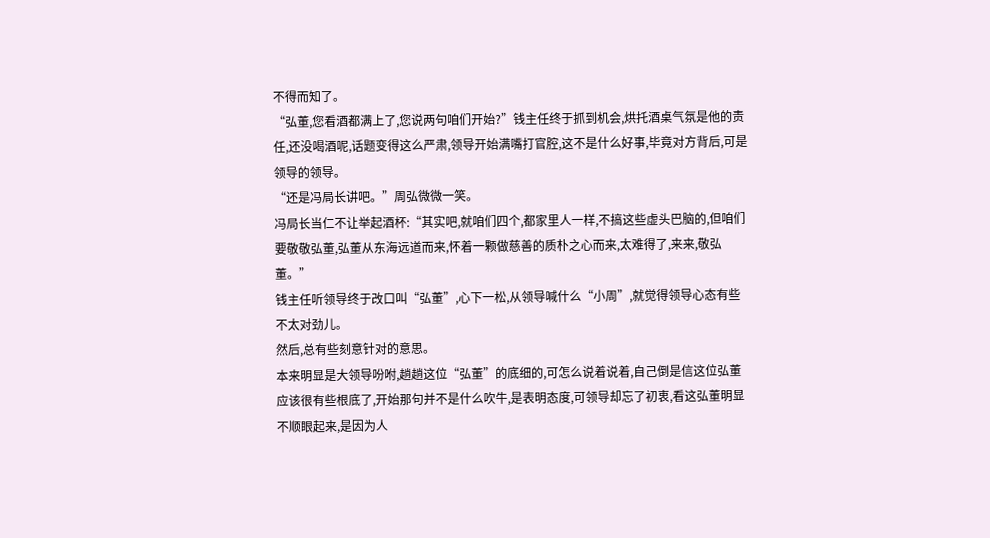不得而知了。
“弘董,您看酒都满上了,您说两句咱们开始?”钱主任终于抓到机会,烘托酒桌气氛是他的责任,还没喝酒呢,话题变得这么严肃,领导开始满嘴打官腔,这不是什么好事,毕竟对方背后,可是领导的领导。
“还是冯局长讲吧。”周弘微微一笑。
冯局长当仁不让举起酒杯:“其实吧,就咱们四个,都家里人一样,不搞这些虚头巴脑的,但咱们要敬敬弘董,弘董从东海远道而来,怀着一颗做慈善的质朴之心而来,太难得了,来来,敬弘董。”
钱主任听领导终于改口叫“弘董”,心下一松,从领导喊什么“小周”,就觉得领导心态有些不太对劲儿。
然后,总有些刻意针对的意思。
本来明显是大领导吩咐,趟趟这位“弘董”的底细的,可怎么说着说着,自己倒是信这位弘董应该很有些根底了,开始那句并不是什么吹牛,是表明态度,可领导却忘了初衷,看这弘董明显不顺眼起来,是因为人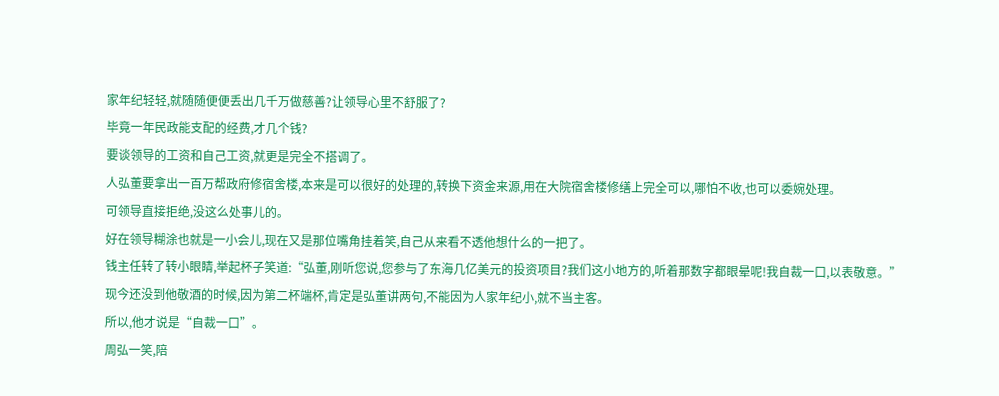家年纪轻轻,就随随便便丢出几千万做慈善?让领导心里不舒服了?
毕竟一年民政能支配的经费,才几个钱?
要谈领导的工资和自己工资,就更是完全不搭调了。
人弘董要拿出一百万帮政府修宿舍楼,本来是可以很好的处理的,转换下资金来源,用在大院宿舍楼修缮上完全可以,哪怕不收,也可以委婉处理。
可领导直接拒绝,没这么处事儿的。
好在领导糊涂也就是一小会儿,现在又是那位嘴角挂着笑,自己从来看不透他想什么的一把了。
钱主任转了转小眼睛,举起杯子笑道:“弘董,刚听您说,您参与了东海几亿美元的投资项目?我们这小地方的,听着那数字都眼晕呢!我自裁一口,以表敬意。”
现今还没到他敬酒的时候,因为第二杯端杯,肯定是弘董讲两句,不能因为人家年纪小,就不当主客。
所以,他才说是“自裁一口”。
周弘一笑,陪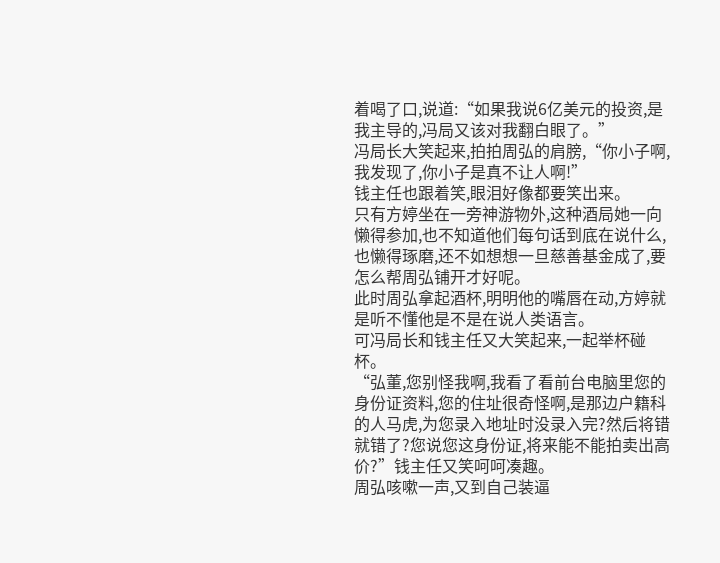着喝了口,说道:“如果我说6亿美元的投资,是我主导的,冯局又该对我翻白眼了。”
冯局长大笑起来,拍拍周弘的肩膀,“你小子啊,我发现了,你小子是真不让人啊!”
钱主任也跟着笑,眼泪好像都要笑出来。
只有方婷坐在一旁神游物外,这种酒局她一向懒得参加,也不知道他们每句话到底在说什么,也懒得琢磨,还不如想想一旦慈善基金成了,要怎么帮周弘铺开才好呢。
此时周弘拿起酒杯,明明他的嘴唇在动,方婷就是听不懂他是不是在说人类语言。
可冯局长和钱主任又大笑起来,一起举杯碰杯。
“弘董,您别怪我啊,我看了看前台电脑里您的身份证资料,您的住址很奇怪啊,是那边户籍科的人马虎,为您录入地址时没录入完?然后将错就错了?您说您这身份证,将来能不能拍卖出高价?”钱主任又笑呵呵凑趣。
周弘咳嗽一声,又到自己装逼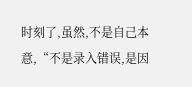时刻了,虽然,不是自己本意,“不是录入错误,是因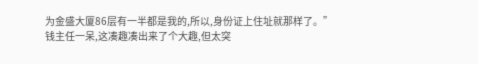为金盛大厦86层有一半都是我的,所以,身份证上住址就那样了。”
钱主任一呆,这凑趣凑出来了个大趣,但太突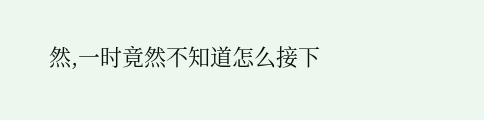然,一时竟然不知道怎么接下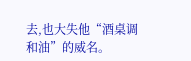去,也大失他“酒桌调和油”的威名。